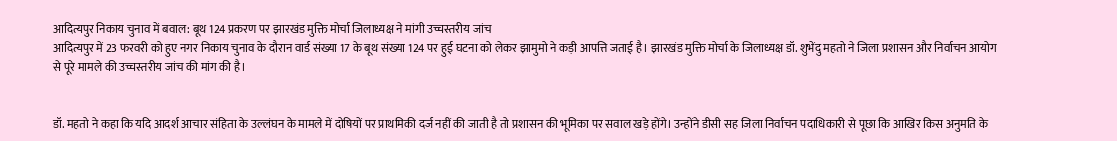आदित्यपुर निकाय चुनाव में बवाल: बूथ 124 प्रकरण पर झारखंड मुक्ति मोर्चा जिलाध्यक्ष ने मांगी उच्चस्तरीय जांच
आदित्यपुर में 23 फरवरी को हुए नगर निकाय चुनाव के दौरान वार्ड संख्या 17 के बूथ संख्या 124 पर हुई घटना को लेकर झामुमो ने कड़ी आपत्ति जताई है। झारखंड मुक्ति मोर्चा के जिलाध्यक्ष डॉ. शुभेंदु महतो ने जिला प्रशासन और निर्वाचन आयोग से पूरे मामले की उच्चस्तरीय जांच की मांग की है।


डॉ. महतो ने कहा कि यदि आदर्श आचार संहिता के उल्लंघन के मामले में दोषियों पर प्राथमिकी दर्ज नहीं की जाती है तो प्रशासन की भूमिका पर सवाल खड़े होंगे। उन्होंने डीसी सह जिला निर्वाचन पदाधिकारी से पूछा कि आखिर किस अनुमति के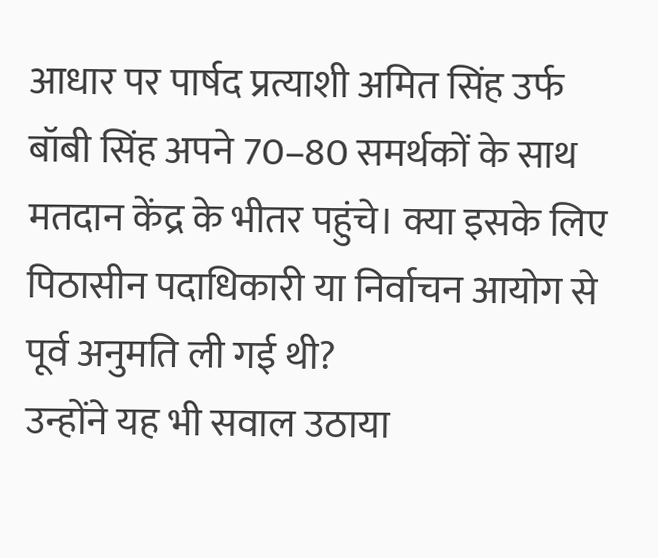आधार पर पार्षद प्रत्याशी अमित सिंह उर्फ बॉबी सिंह अपने 70–80 समर्थकों के साथ मतदान केंद्र के भीतर पहुंचे। क्या इसके लिए पिठासीन पदाधिकारी या निर्वाचन आयोग से पूर्व अनुमति ली गई थी?
उन्होंने यह भी सवाल उठाया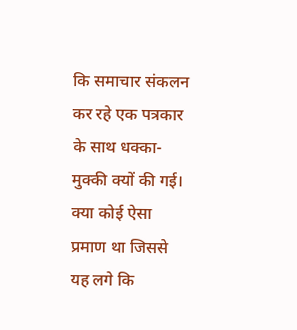कि समाचार संकलन कर रहे एक पत्रकार के साथ धक्का-मुक्की क्यों की गई। क्या कोई ऐसा प्रमाण था जिससे यह लगे कि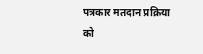पत्रकार मतदान प्रक्रिया को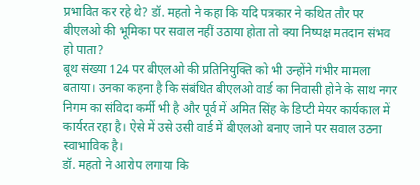प्रभावित कर रहे थे? डॉ. महतो ने कहा कि यदि पत्रकार ने कथित तौर पर बीएलओ की भूमिका पर सवाल नहीं उठाया होता तो क्या निष्पक्ष मतदान संभव हो पाता?
बूथ संख्या 124 पर बीएलओ की प्रतिनियुक्ति को भी उन्होंने गंभीर मामला बताया। उनका कहना है कि संबंधित बीएलओ वार्ड का निवासी होने के साथ नगर निगम का संविदा कर्मी भी है और पूर्व में अमित सिंह के डिप्टी मेयर कार्यकाल में कार्यरत रहा है। ऐसे में उसे उसी वार्ड में बीएलओ बनाए जाने पर सवाल उठना स्वाभाविक है।
डॉ. महतो ने आरोप लगाया कि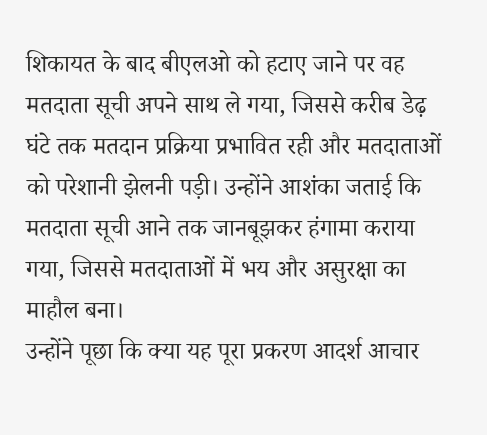शिकायत के बाद बीएलओ को हटाए जाने पर वह मतदाता सूची अपने साथ ले गया, जिससे करीब डेढ़ घंटे तक मतदान प्रक्रिया प्रभावित रही और मतदाताओं को परेशानी झेलनी पड़ी। उन्होंने आशंका जताई कि मतदाता सूची आने तक जानबूझकर हंगामा कराया गया, जिससे मतदाताओं में भय और असुरक्षा का माहौल बना।
उन्होंने पूछा कि क्या यह पूरा प्रकरण आदर्श आचार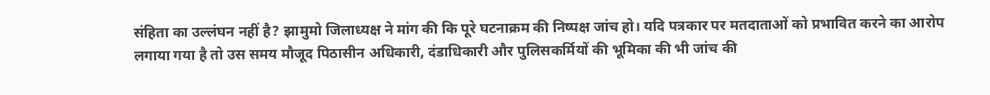संहिता का उल्लंघन नहीं है? झामुमो जिलाध्यक्ष ने मांग की कि पूरे घटनाक्रम की निष्पक्ष जांच हो। यदि पत्रकार पर मतदाताओं को प्रभावित करने का आरोप लगाया गया है तो उस समय मौजूद पिठासीन अधिकारी, दंडाधिकारी और पुलिसकर्मियों की भूमिका की भी जांच की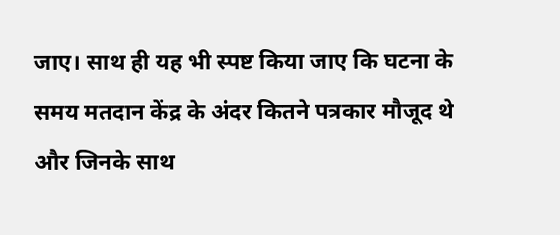जाए। साथ ही यह भी स्पष्ट किया जाए कि घटना के समय मतदान केंद्र के अंदर कितने पत्रकार मौजूद थे और जिनके साथ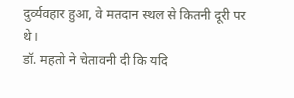दुर्व्यवहार हुआ, वे मतदान स्थल से कितनी दूरी पर थे।
डॉ. महतो ने चेतावनी दी कि यदि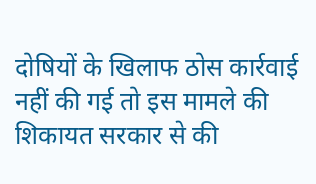दोषियों के खिलाफ ठोस कार्रवाई नहीं की गई तो इस मामले की शिकायत सरकार से की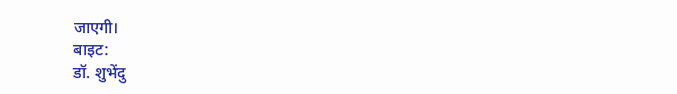जाएगी।
बाइट:
डॉ. शुभेंदु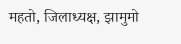महतो, जिलाध्यक्ष, झामुमो